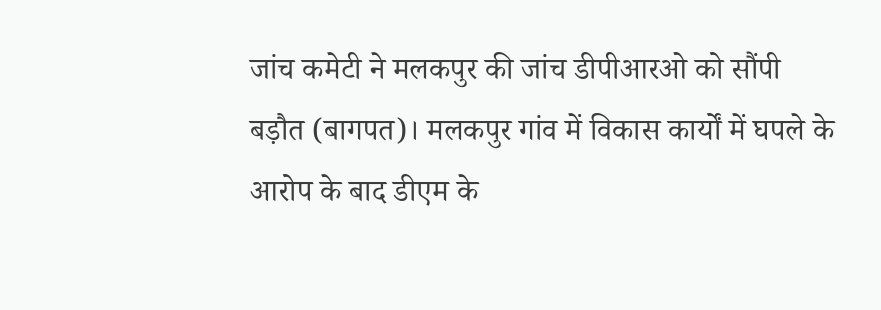जांच कमेटी ने मलकपुर की जांच डीपीआरओ को सौंपी
बड़ौत (बागपत)। मलकपुर गांव में विकास कार्यों में घपले के आरोप के बाद डीएम के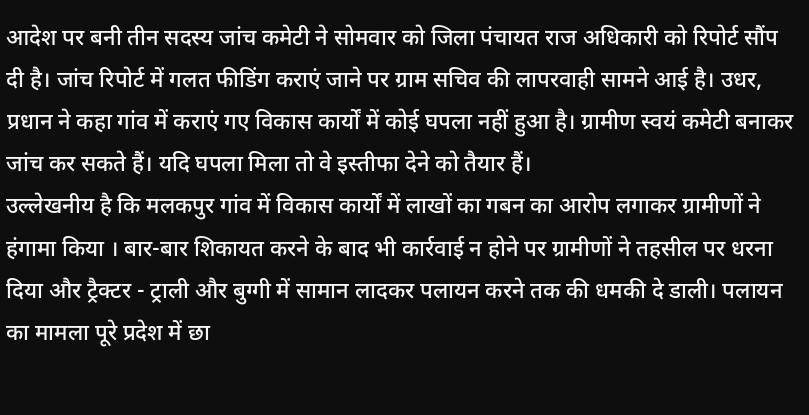आदेश पर बनी तीन सदस्य जांच कमेटी ने सोमवार को जिला पंचायत राज अधिकारी को रिपोर्ट सौंप दी है। जांच रिपोर्ट में गलत फीडिंग कराएं जाने पर ग्राम सचिव की लापरवाही सामने आई है। उधर, प्रधान ने कहा गांव में कराएं गए विकास कार्यों में कोई घपला नहीं हुआ है। ग्रामीण स्वयं कमेटी बनाकर जांच कर सकते हैं। यदि घपला मिला तो वे इस्तीफा देने को तैयार हैं।
उल्लेखनीय है कि मलकपुर गांव में विकास कार्यों में लाखों का गबन का आरोप लगाकर ग्रामीणों ने हंगामा किया । बार-बार शिकायत करने के बाद भी कार्रवाई न होने पर ग्रामीणों ने तहसील पर धरना दिया और ट्रैक्टर - ट्राली और बुग्गी में सामान लादकर पलायन करने तक की धमकी दे डाली। पलायन का मामला पूरे प्रदेश में छा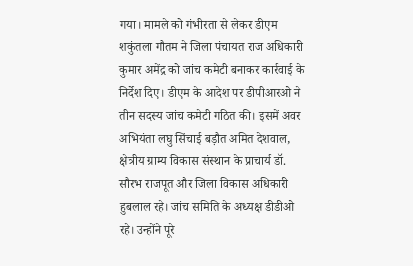गया। मामले को गंभीरता से लेकर डीएम शकुंतला गौतम ने जिला पंचायत राज अधिकारी कुमार अमेंद्र को जांच कमेटी बनाकर कार्रवाई के निर्देश दिए। डीएम के आदेश पर डीपीआरओ ने तीन सदस्य जांच कमेटी गठित की। इसमें अवर अभियंता लघु सिंचाई बड़ौत अमित देशवाल, क्षेत्रीय ग्राम्य विकास संस्थान के प्राचार्य डॉ. सौरभ राजपूत और जिला विकास अधिकारी हुबलाल रहे। जांच समिति के अध्यक्ष डीडीओ रहे। उन्होंने पूरे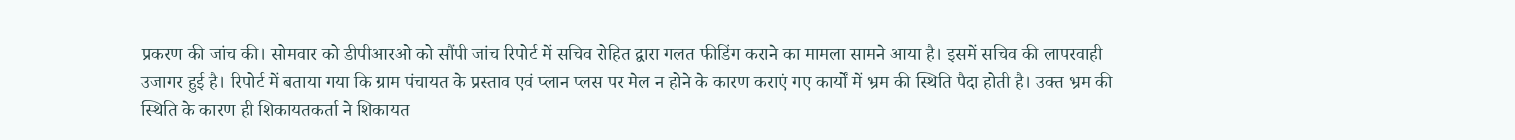प्रकरण की जांच की। सोमवार को डीपीआरओ को सौंपी जांच रिपोर्ट में सचिव रोहित द्वारा गलत फीडिंग कराने का मामला सामने आया है। इसमें सचिव की लापरवाही उजागर हुई है। रिपोर्ट में बताया गया कि ग्राम पंचायत के प्रस्ताव एवं प्लान प्लस पर मेल न होने के कारण कराएं गए कार्यों में भ्रम की स्थिति पैदा होती है। उक्त भ्रम की स्थिति के कारण ही शिकायतकर्ता ने शिकायत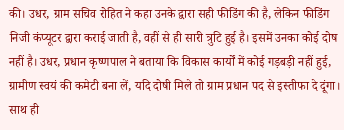की। उधर, ग्राम सचिव रोहित ने कहा उनके द्वारा सही फीडिंग की है, लेकिन फीडिंग निजी कंप्यूटर द्वारा कराई जाती है, वहीं से ही सारी त्रुटि हुई है। इसमें उनका कोई दोष नहीं है। उधर, प्रधान कृष्णपाल ने बताया कि विकास कार्यों में कोई गड़बड़ी नहीं हुई, ग्रामीण स्वयं की कमेटी बना लें, यदि दोषी मिले तो ग्राम प्रधान पद से इस्तीफा दे दूंगा। साथ ही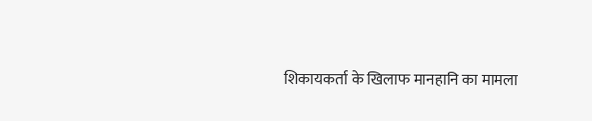शिकायकर्ता के खिलाफ मानहानि का मामला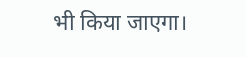भी किया जाएगा।